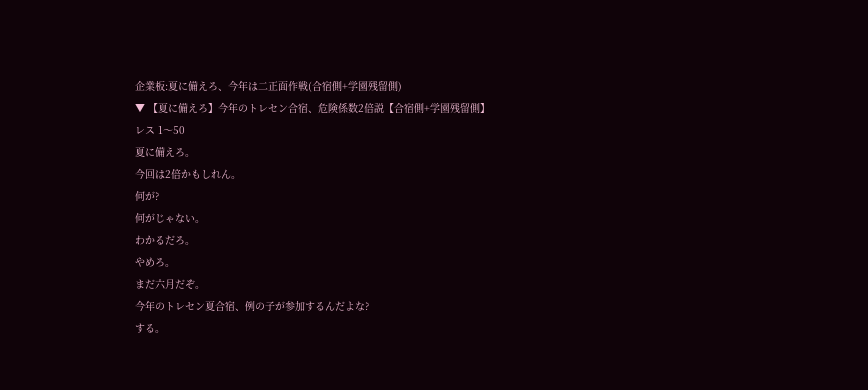企業板:夏に備えろ、今年は二正面作戦(合宿側+学園残留側)
▼ 【夏に備えろ】今年のトレセン合宿、危険係数2倍説【合宿側+学園残留側】
レス 1〜50
夏に備えろ。
今回は2倍かもしれん。
何が?
何がじゃない。
わかるだろ。
やめろ。
まだ六月だぞ。
今年のトレセン夏合宿、例の子が参加するんだよな?
する。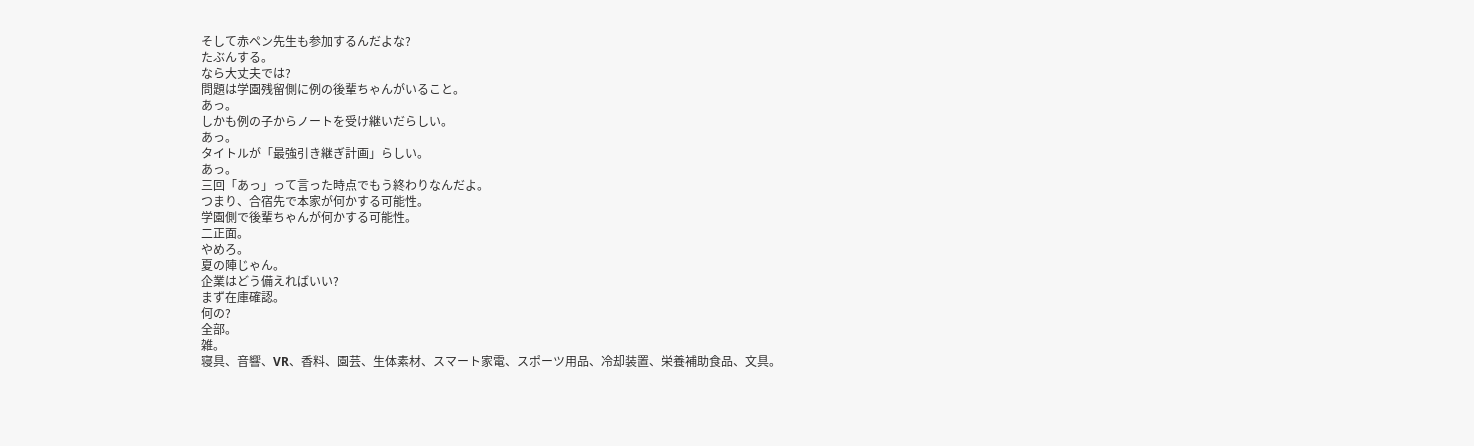そして赤ペン先生も参加するんだよな?
たぶんする。
なら大丈夫では?
問題は学園残留側に例の後輩ちゃんがいること。
あっ。
しかも例の子からノートを受け継いだらしい。
あっ。
タイトルが「最強引き継ぎ計画」らしい。
あっ。
三回「あっ」って言った時点でもう終わりなんだよ。
つまり、合宿先で本家が何かする可能性。
学園側で後輩ちゃんが何かする可能性。
二正面。
やめろ。
夏の陣じゃん。
企業はどう備えればいい?
まず在庫確認。
何の?
全部。
雑。
寝具、音響、VR、香料、園芸、生体素材、スマート家電、スポーツ用品、冷却装置、栄養補助食品、文具。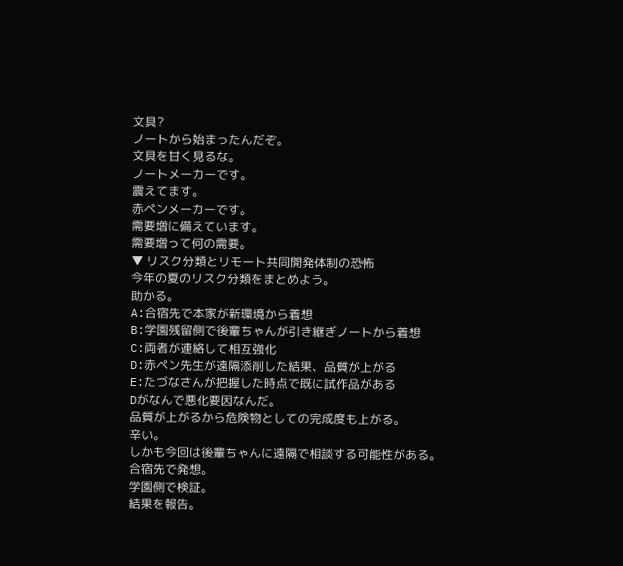文具?
ノートから始まったんだぞ。
文具を甘く見るな。
ノートメーカーです。
震えてます。
赤ペンメーカーです。
需要増に備えています。
需要増って何の需要。
▼ リスク分類とリモート共同開発体制の恐怖
今年の夏のリスク分類をまとめよう。
助かる。
A:合宿先で本家が新環境から着想
B:学園残留側で後輩ちゃんが引き継ぎノートから着想
C:両者が連絡して相互強化
D:赤ペン先生が遠隔添削した結果、品質が上がる
E:たづなさんが把握した時点で既に試作品がある
Dがなんで悪化要因なんだ。
品質が上がるから危険物としての完成度も上がる。
辛い。
しかも今回は後輩ちゃんに遠隔で相談する可能性がある。
合宿先で発想。
学園側で検証。
結果を報告。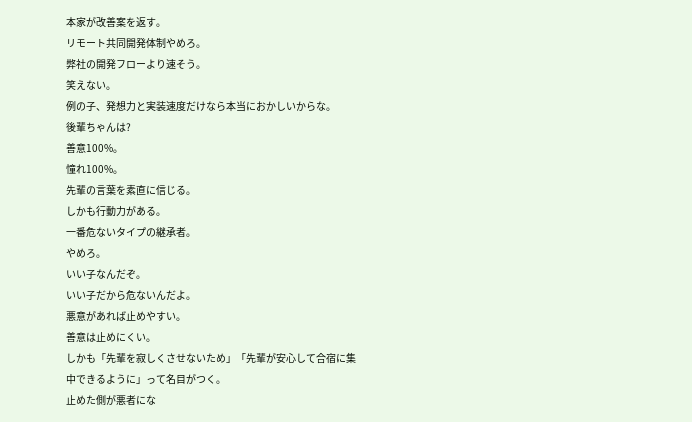本家が改善案を返す。
リモート共同開発体制やめろ。
弊社の開発フローより速そう。
笑えない。
例の子、発想力と実装速度だけなら本当におかしいからな。
後輩ちゃんは?
善意100%。
憧れ100%。
先輩の言葉を素直に信じる。
しかも行動力がある。
一番危ないタイプの継承者。
やめろ。
いい子なんだぞ。
いい子だから危ないんだよ。
悪意があれば止めやすい。
善意は止めにくい。
しかも「先輩を寂しくさせないため」「先輩が安心して合宿に集中できるように」って名目がつく。
止めた側が悪者にな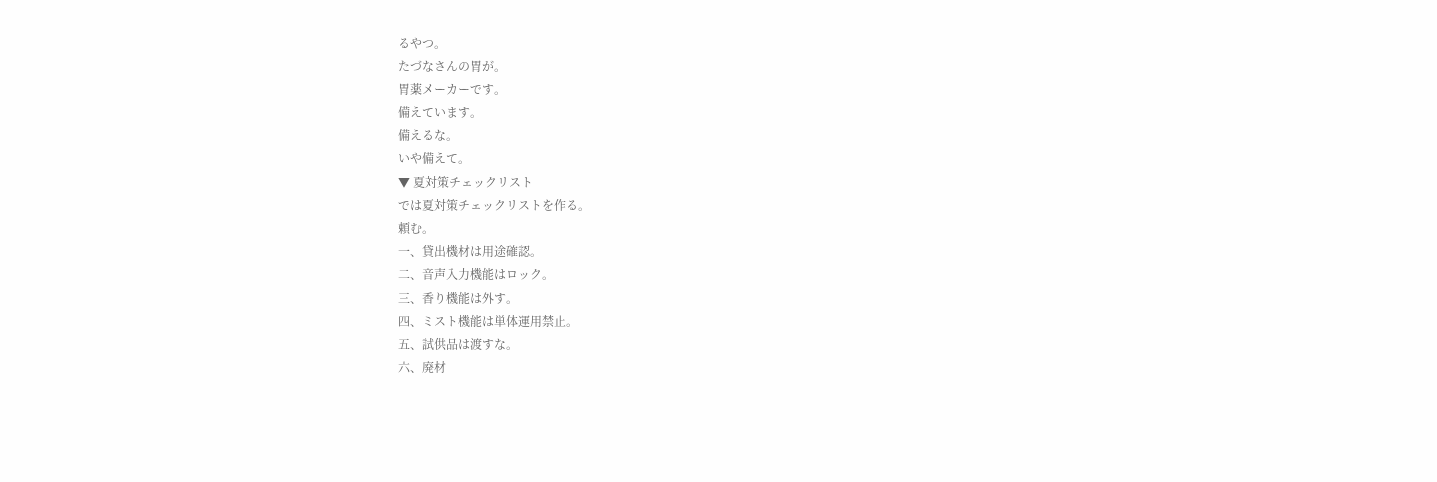るやつ。
たづなさんの胃が。
胃薬メーカーです。
備えています。
備えるな。
いや備えて。
▼ 夏対策チェックリスト
では夏対策チェックリストを作る。
頼む。
一、貸出機材は用途確認。
二、音声入力機能はロック。
三、香り機能は外す。
四、ミスト機能は単体運用禁止。
五、試供品は渡すな。
六、廃材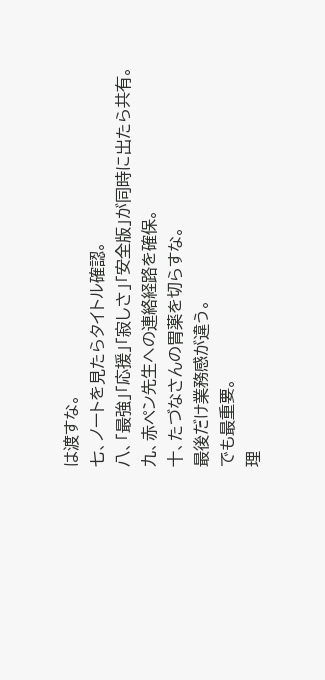は渡すな。
七、ノートを見たらタイトル確認。
八、「最強」「応援」「寂しさ」「安全版」が同時に出たら共有。
九、赤ペン先生への連絡経路を確保。
十、たづなさんの胃薬を切らすな。
最後だけ業務感が違う。
でも最重要。
理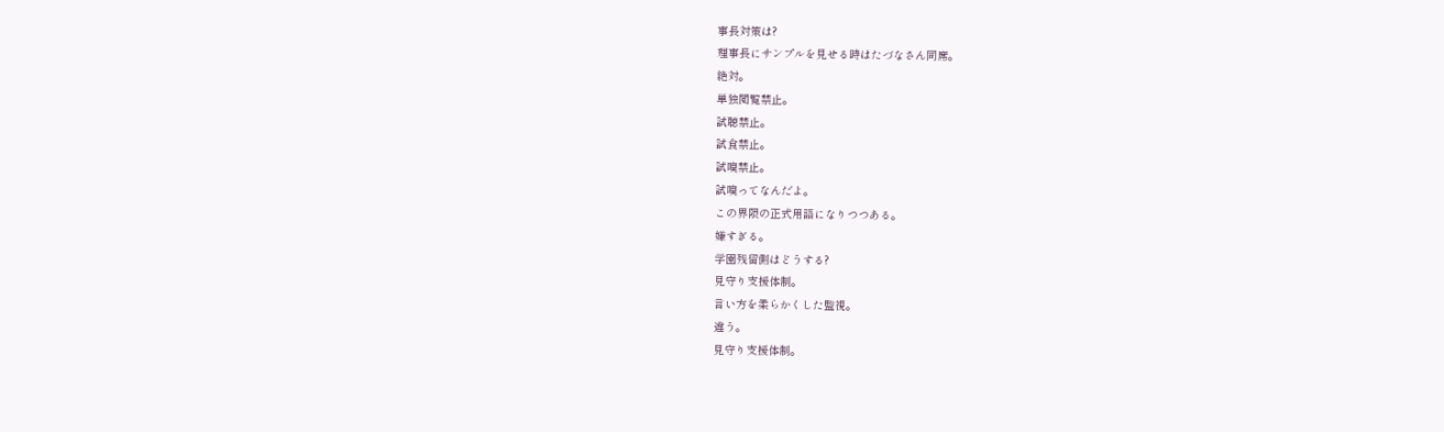事長対策は?
理事長にサンプルを見せる時はたづなさん同席。
絶対。
単独閲覧禁止。
試聴禁止。
試食禁止。
試嗅禁止。
試嗅ってなんだよ。
この界隈の正式用語になりつつある。
嫌すぎる。
学園残留側はどうする?
見守り支援体制。
言い方を柔らかくした監視。
違う。
見守り支援体制。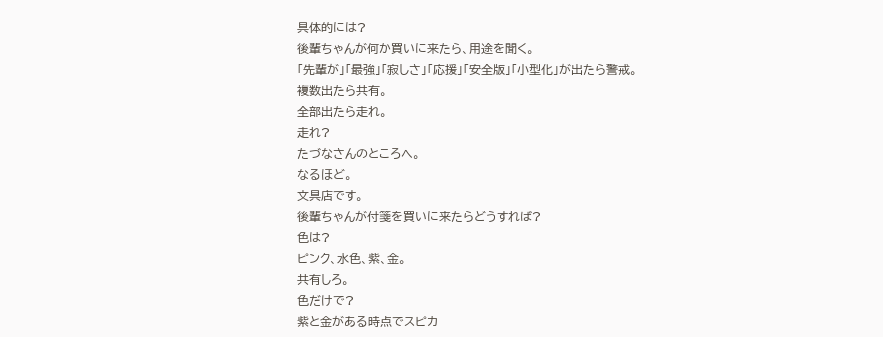具体的には?
後輩ちゃんが何か買いに来たら、用途を聞く。
「先輩が」「最強」「寂しさ」「応援」「安全版」「小型化」が出たら警戒。
複数出たら共有。
全部出たら走れ。
走れ?
たづなさんのところへ。
なるほど。
文具店です。
後輩ちゃんが付箋を買いに来たらどうすれば?
色は?
ピンク、水色、紫、金。
共有しろ。
色だけで?
紫と金がある時点でスピカ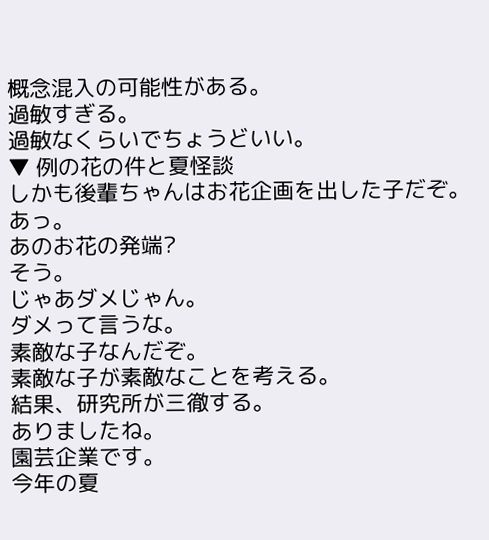概念混入の可能性がある。
過敏すぎる。
過敏なくらいでちょうどいい。
▼ 例の花の件と夏怪談
しかも後輩ちゃんはお花企画を出した子だぞ。
あっ。
あのお花の発端?
そう。
じゃあダメじゃん。
ダメって言うな。
素敵な子なんだぞ。
素敵な子が素敵なことを考える。
結果、研究所が三徹する。
ありましたね。
園芸企業です。
今年の夏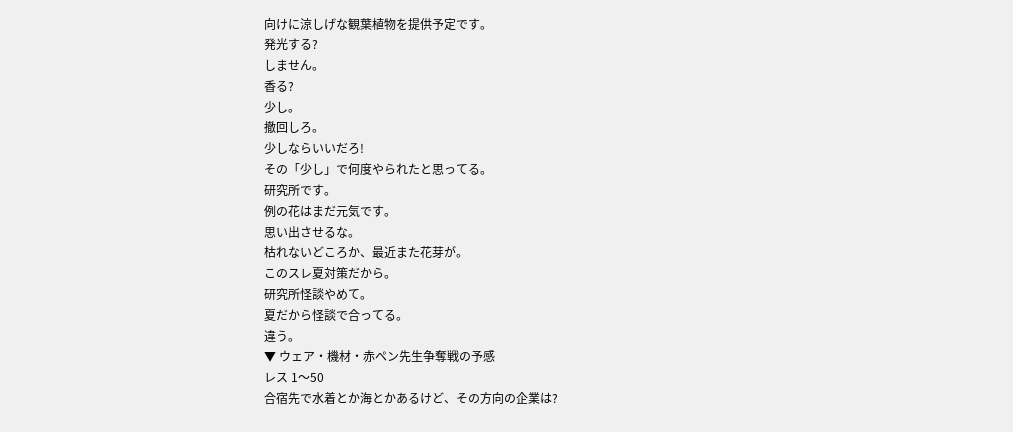向けに涼しげな観葉植物を提供予定です。
発光する?
しません。
香る?
少し。
撤回しろ。
少しならいいだろ!
その「少し」で何度やられたと思ってる。
研究所です。
例の花はまだ元気です。
思い出させるな。
枯れないどころか、最近また花芽が。
このスレ夏対策だから。
研究所怪談やめて。
夏だから怪談で合ってる。
違う。
▼ ウェア・機材・赤ペン先生争奪戦の予感
レス 1〜50
合宿先で水着とか海とかあるけど、その方向の企業は?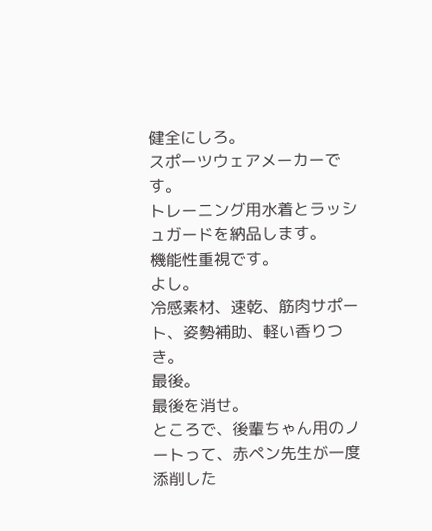健全にしろ。
スポーツウェアメーカーです。
トレーニング用水着とラッシュガードを納品します。
機能性重視です。
よし。
冷感素材、速乾、筋肉サポート、姿勢補助、軽い香りつき。
最後。
最後を消せ。
ところで、後輩ちゃん用のノートって、赤ペン先生が一度添削した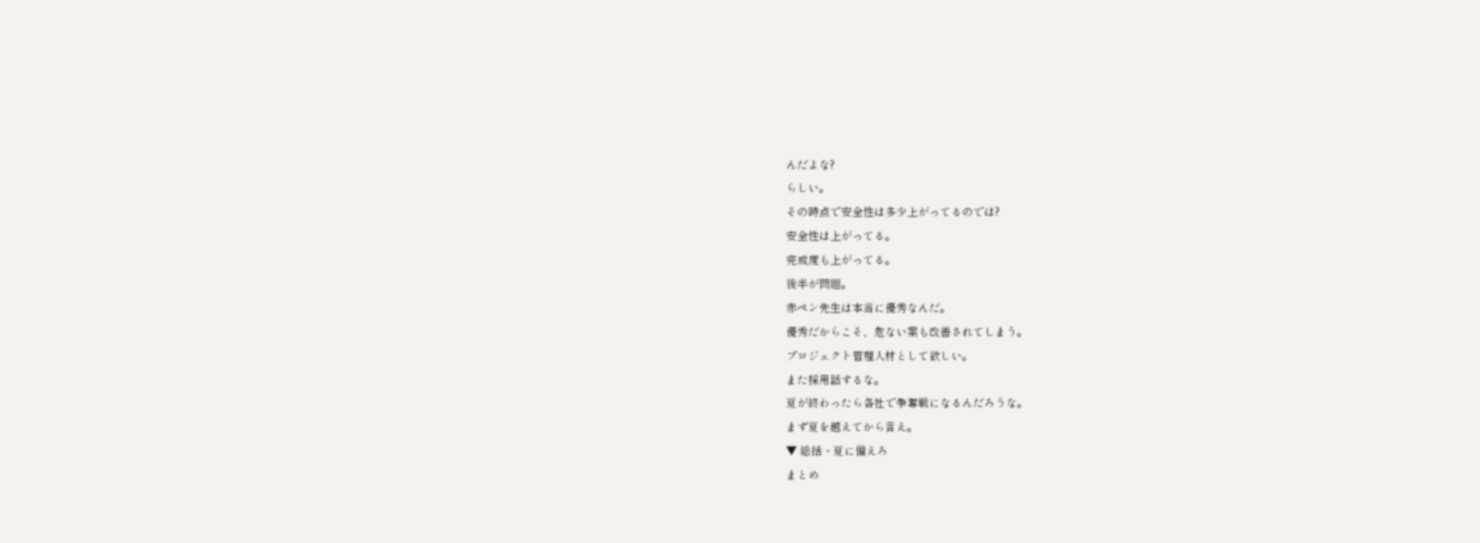んだよな?
らしい。
その時点で安全性は多少上がってるのでは?
安全性は上がってる。
完成度も上がってる。
後半が問題。
赤ペン先生は本当に優秀なんだ。
優秀だからこそ、危ない案も改善されてしまう。
プロジェクト管理人材として欲しい。
また採用話するな。
夏が終わったら各社で争奪戦になるんだろうな。
まず夏を越えてから言え。
▼ 総括・夏に備えろ
まとめ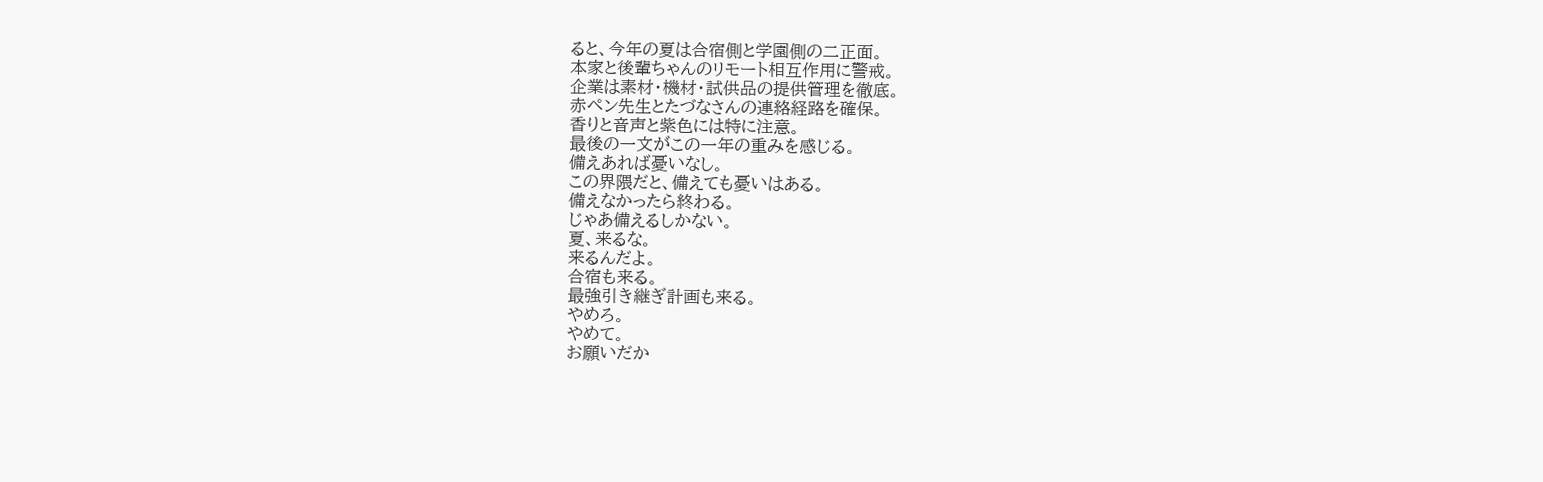ると、今年の夏は合宿側と学園側の二正面。
本家と後輩ちゃんのリモート相互作用に警戒。
企業は素材・機材・試供品の提供管理を徹底。
赤ペン先生とたづなさんの連絡経路を確保。
香りと音声と紫色には特に注意。
最後の一文がこの一年の重みを感じる。
備えあれば憂いなし。
この界隈だと、備えても憂いはある。
備えなかったら終わる。
じゃあ備えるしかない。
夏、来るな。
来るんだよ。
合宿も来る。
最強引き継ぎ計画も来る。
やめろ。
やめて。
お願いだか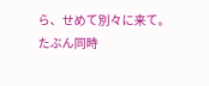ら、せめて別々に来て。
たぶん同時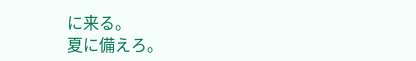に来る。
夏に備えろ。